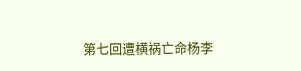第七回遭横祸亡命杨李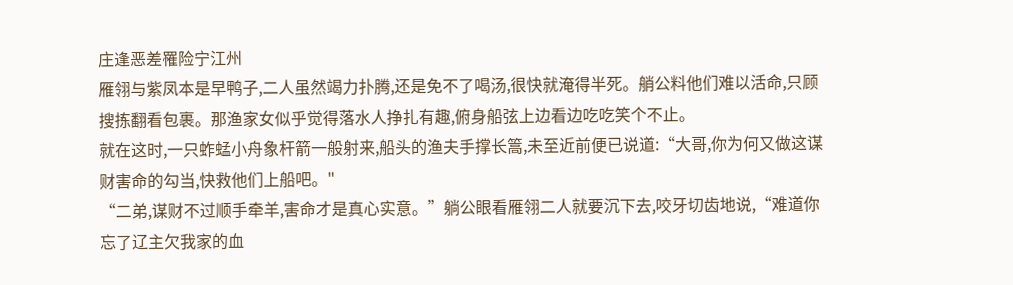庄逢恶差罹险宁江州
雁翎与紫凤本是早鸭子,二人虽然竭力扑腾,还是免不了喝汤,很快就淹得半死。艄公料他们难以活命,只顾搜拣翻看包裹。那渔家女似乎觉得落水人挣扎有趣,俯身船弦上边看边吃吃笑个不止。
就在这时,一只蚱蜢小舟象杆箭一般射来,船头的渔夫手撑长篙,未至近前便已说道:“大哥,你为何又做这谋财害命的勾当,快救他们上船吧。"
“二弟,谋财不过顺手牵羊,害命才是真心实意。”躺公眼看雁翎二人就要沉下去,咬牙切齿地说,“难道你忘了辽主欠我家的血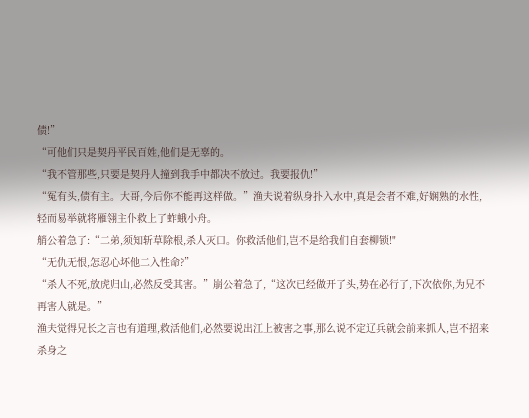债!”
“可他们只是契丹平民百姓,他们是无辜的。
“我不管那些,只要是契丹人撞到我手中都决不放过。我要报仇!”
“冤有头,债有主。大哥,今后你不能再这样做。”渔夫说着纵身扑入水中,真是会者不难,好娴熟的水性,轻而易举就将雁翎主仆救上了蚱蛾小舟。
艄公着急了:“二弟,须知斩草除根,杀人灭口。你救活他们,岂不是给我们自套柳锁!"
“无仇无恨,怎忍心坏他二入性命?”
“杀人不死,放虎归山,必然反受其害。”崩公着急了,“这次已经做开了头,势在必行了,下次依你,为兄不再害人就是。”
渔夫觉得兄长之言也有道理,救活他们,必然要说出江上被害之事,那么说不定辽兵就会前来抓人,岂不招来杀身之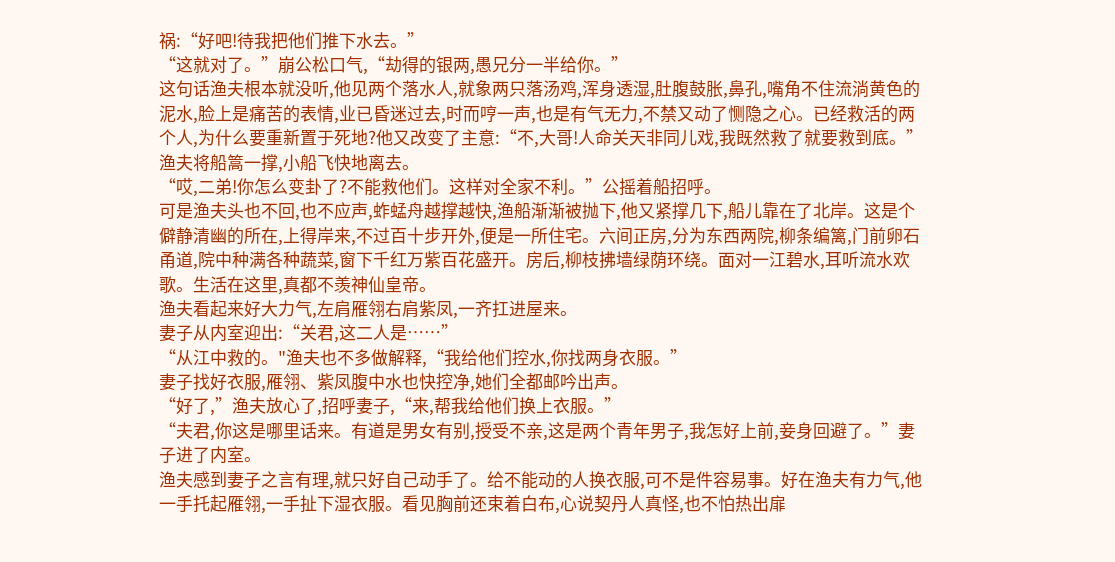祸:“好吧!待我把他们推下水去。”
“这就对了。”崩公松口气,“劫得的银两,愚兄分一半给你。”
这句话渔夫根本就没听,他见两个落水人,就象两只落汤鸡,浑身透湿,肚腹鼓胀,鼻孔,嘴角不住流淌黄色的泥水,脸上是痛苦的表情,业已昏迷过去,时而哼一声,也是有气无力,不禁又动了恻隐之心。已经救活的两个人,为什么要重新置于死地?他又改变了主意:“不,大哥!人命关天非同儿戏,我既然救了就要救到底。”渔夫将船篙一撑,小船飞快地离去。
“哎,二弟!你怎么变卦了?不能救他们。这样对全家不利。”公摇着船招呼。
可是渔夫头也不回,也不应声,蚱蜢舟越撑越快,渔船渐渐被抛下,他又紧撑几下,船儿靠在了北岸。这是个僻静清幽的所在,上得岸来,不过百十步开外,便是一所住宅。六间正房,分为东西两院,柳条编篱,门前卵石甬道,院中种满各种蔬菜,窗下千红万紫百花盛开。房后,柳枝拂墙绿荫环绕。面对一江碧水,耳听流水欢歌。生活在这里,真都不羡神仙皇帝。
渔夫看起来好大力气,左肩雁翎右肩紫凤,一齐扛进屋来。
妻子从内室迎出:“关君,这二人是……”
“从江中救的。"渔夫也不多做解释,“我给他们控水,你找两身衣服。”
妻子找好衣服,雁翎、紫凤腹中水也快控净,她们全都邮吟出声。
“好了,”渔夫放心了,招呼妻子,“来,帮我给他们换上衣服。”
“夫君,你这是哪里话来。有道是男女有别,授受不亲,这是两个青年男子,我怎好上前,妾身回避了。”妻子进了内室。
渔夫感到妻子之言有理,就只好自己动手了。给不能动的人换衣服,可不是件容易事。好在渔夫有力气,他一手托起雁翎,一手扯下湿衣服。看见胸前还束着白布,心说契丹人真怪,也不怕热出扉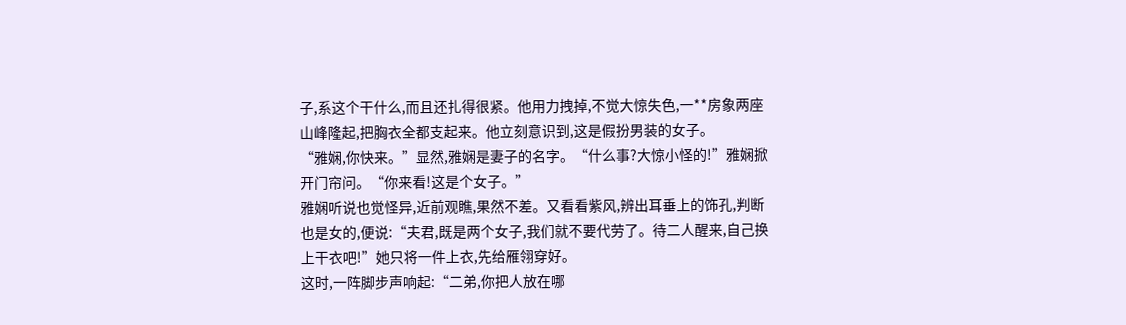子,系这个干什么,而且还扎得很紧。他用力拽掉,不觉大惊失色,一**房象两座山峰隆起,把胸衣全都支起来。他立刻意识到,这是假扮男装的女子。
“雅娴,你快来。”显然,雅娴是妻子的名字。“什么事?大惊小怪的!”雅娴掀开门帘问。“你来看!这是个女子。”
雅娴听说也觉怪异,近前观瞧,果然不差。又看看紫风,辨出耳垂上的饰孔,判断也是女的,便说:“夫君,既是两个女子,我们就不要代劳了。待二人醒来,自己换上干衣吧!”她只将一件上衣,先给雁翎穿好。
这时,一阵脚步声响起:“二弟,你把人放在哪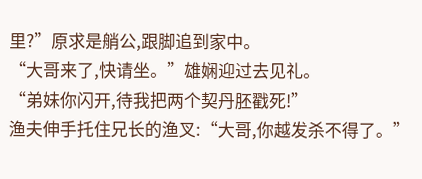里?”原求是艄公,跟脚追到家中。
“大哥来了,快请坐。”雄娴迎过去见礼。
“弟妹你闪开,待我把两个契丹胚戳死!”
渔夫伸手托住兄长的渔叉:“大哥,你越发杀不得了。”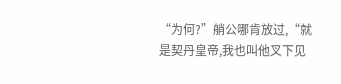“为何?”艄公哪肯放过,“就是契丹皇帝,我也叫他叉下见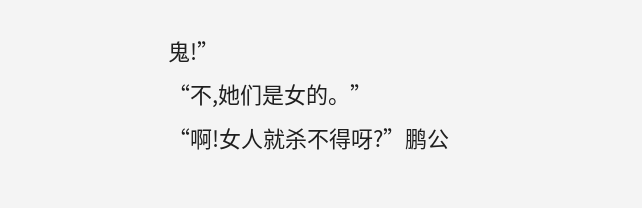鬼!”
“不,她们是女的。”
“啊!女人就杀不得呀?”鹏公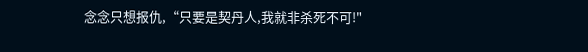念念只想报仇,“只要是契丹人,我就非杀死不可!"